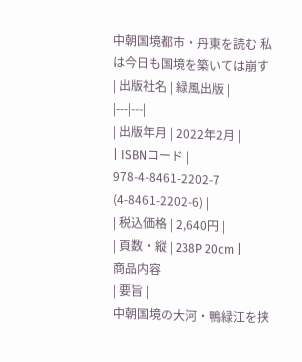中朝国境都市・丹東を読む 私は今日も国境を築いては崩す
| 出版社名 | 緑風出版 |
|---|---|
| 出版年月 | 2022年2月 |
| ISBNコード |
978-4-8461-2202-7
(4-8461-2202-6) |
| 税込価格 | 2,640円 |
| 頁数・縦 | 238P 20cm |
商品内容
| 要旨 |
中朝国境の大河・鴨緑江を挟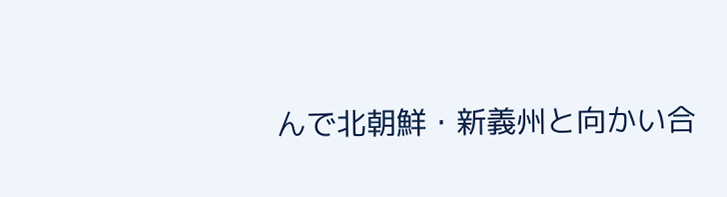んで北朝鮮・新義州と向かい合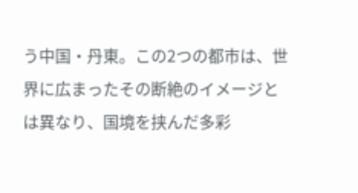う中国・丹東。この2つの都市は、世界に広まったその断絶のイメージとは異なり、国境を挟んだ多彩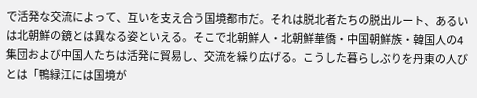で活発な交流によって、互いを支え合う国境都市だ。それは脱北者たちの脱出ルート、あるいは北朝鮮の鏡とは異なる姿といえる。そこで北朝鮮人・北朝鮮華僑・中国朝鮮族・韓国人の4集団および中国人たちは活発に貿易し、交流を繰り広げる。こうした暮らしぶりを丹東の人びとは「鴨緑江には国境が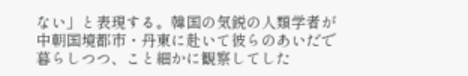ない」と表現する。韓国の気鋭の人類学者が中朝国境都市・丹東に赴いて彼らのあいだで暮らしつつ、こと細かに観察してした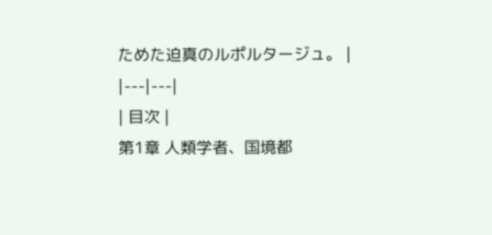ためた迫真のルポルタージュ。 |
|---|---|
| 目次 |
第1章 人類学者、国境都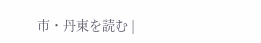市・丹東を読む |